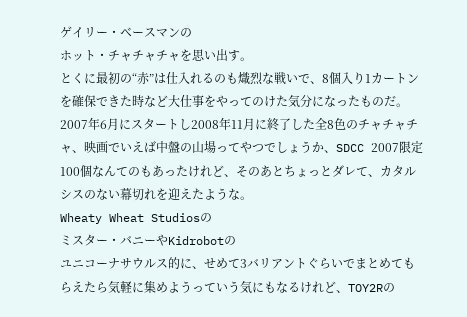ゲイリー・ベースマンの
ホット・チャチャチャを思い出す。
とくに最初の“赤”は仕入れるのも熾烈な戦いで、8個入り1カートンを確保できた時など大仕事をやってのけた気分になったものだ。
2007年6月にスタートし2008年11月に終了した全8色のチャチャチャ、映画でいえば中盤の山場ってやつでしょうか、SDCC 2007限定100個なんてのもあったけれど、そのあとちょっとダレて、カタルシスのない幕切れを迎えたような。
Wheaty Wheat Studiosの
ミスター・バニーやKidrobotの
ユニコーナサウルス的に、せめて3バリアントぐらいでまとめてもらえたら気軽に集めようっていう気にもなるけれど、TOY2Rの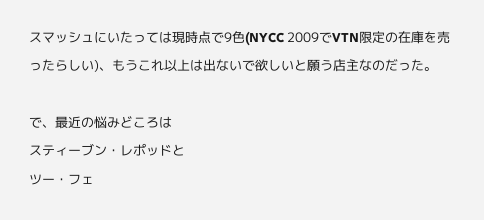スマッシュにいたっては現時点で9色(NYCC 2009でVTN限定の在庫を売ったらしい)、もうこれ以上は出ないで欲しいと願う店主なのだった。

で、最近の悩みどころは
スティーブン・レポッドと
ツー・フェ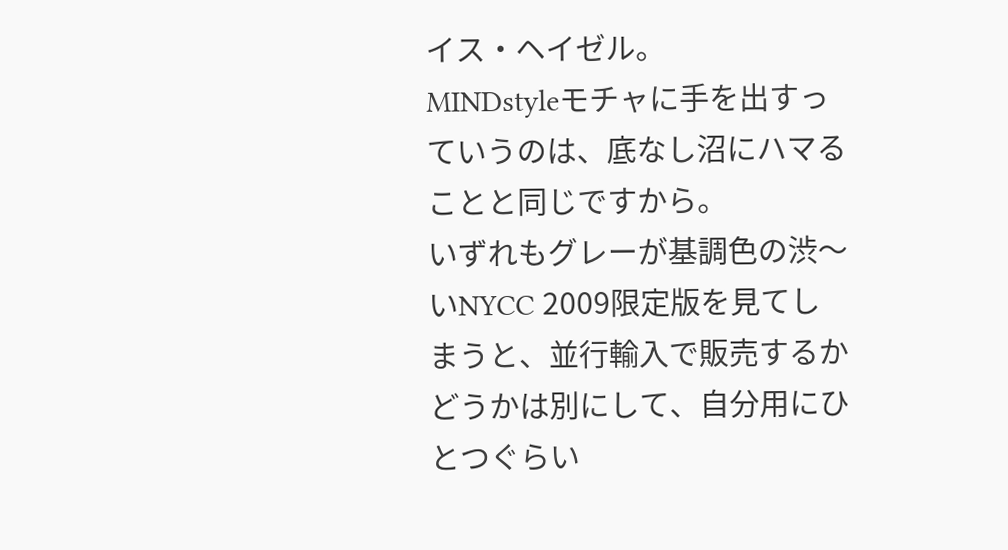イス・ヘイゼル。
MINDstyleモチャに手を出すっていうのは、底なし沼にハマることと同じですから。
いずれもグレーが基調色の渋〜いNYCC 2009限定版を見てしまうと、並行輸入で販売するかどうかは別にして、自分用にひとつぐらい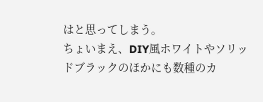はと思ってしまう。
ちょいまえ、DIY風ホワイトやソリッドブラックのほかにも数種のカ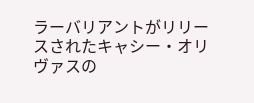ラーバリアントがリリースされたキャシー・オリヴァスの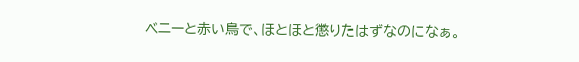ベニーと赤い鳥で、ほとほと懲りたはずなのになぁ。